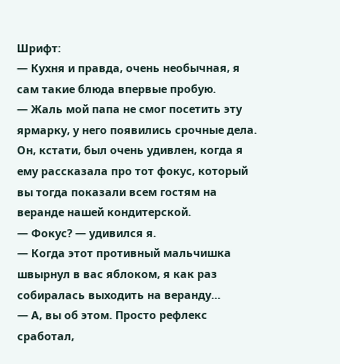Шрифт:
— Кухня и правда, очень необычная, я сам такие блюда впервые пробую.
— Жаль мой папа не смог посетить эту ярмарку, у него появились срочные дела. Он, кстати, был очень удивлен, когда я ему рассказала про тот фокус, который вы тогда показали всем гостям на веранде нашей кондитерской.
— Фокус? — удивился я.
— Когда этот противный мальчишка швырнул в вас яблоком, я как раз собиралась выходить на веранду…
— А, вы об этом. Просто рефлекс сработал,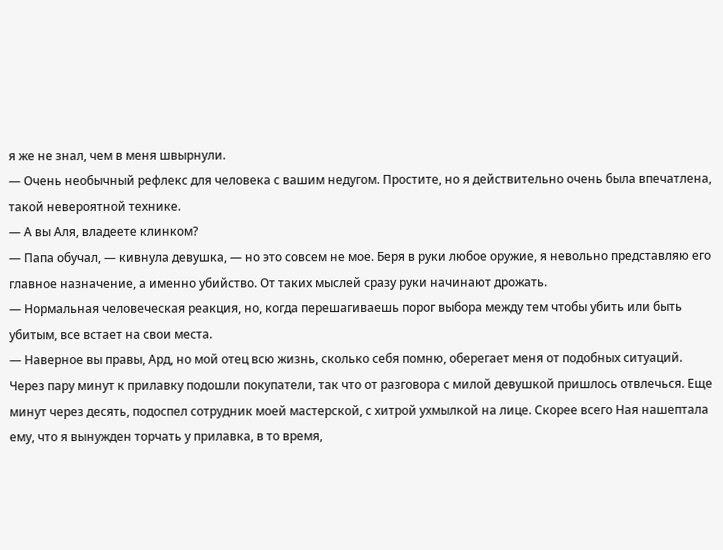я же не знал, чем в меня швырнули.
— Очень необычный рефлекс для человека с вашим недугом. Простите, но я действительно очень была впечатлена, такой невероятной технике.
— А вы Аля, владеете клинком?
— Папа обучал, — кивнула девушка, — но это совсем не мое. Беря в руки любое оружие, я невольно представляю его главное назначение, а именно убийство. От таких мыслей сразу руки начинают дрожать.
— Нормальная человеческая реакция, но, когда перешагиваешь порог выбора между тем чтобы убить или быть убитым, все встает на свои места.
— Наверное вы правы, Ард, но мой отец всю жизнь, сколько себя помню, оберегает меня от подобных ситуаций.
Через пару минут к прилавку подошли покупатели, так что от разговора с милой девушкой пришлось отвлечься. Еще минут через десять, подоспел сотрудник моей мастерской, с хитрой ухмылкой на лице. Скорее всего Ная нашептала ему, что я вынужден торчать у прилавка, в то время,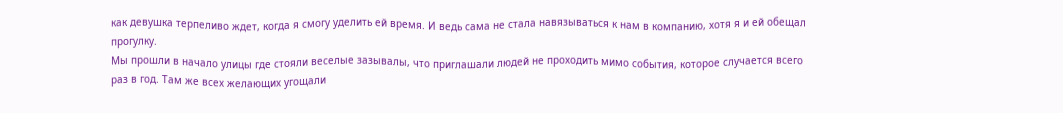как девушка терпеливо ждет, когда я смогу уделить ей время. И ведь сама не стала навязываться к нам в компанию, хотя я и ей обещал прогулку.
Мы прошли в начало улицы где стояли веселые зазывалы, что приглашали людей не проходить мимо события, которое случается всего раз в год. Там же всех желающих угощали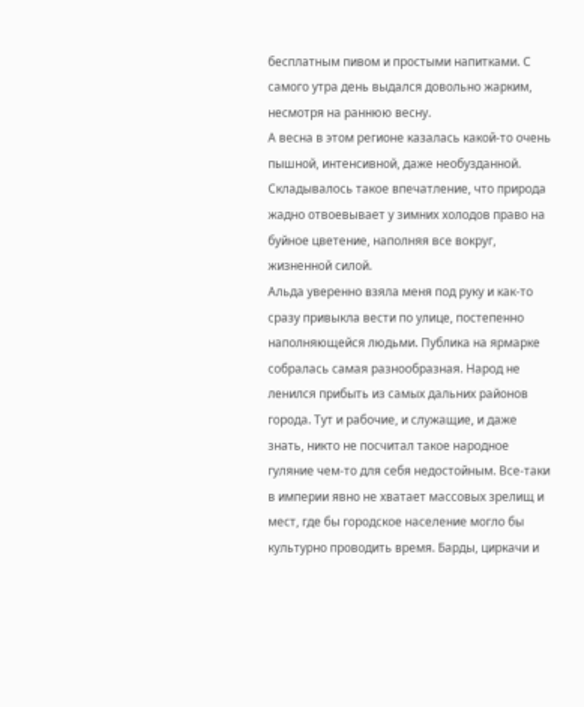бесплатным пивом и простыми напитками. С самого утра день выдался довольно жарким, несмотря на раннюю весну.
А весна в этом регионе казалась какой-то очень пышной, интенсивной, даже необузданной. Складывалось такое впечатление, что природа жадно отвоевывает у зимних холодов право на буйное цветение, наполняя все вокруг, жизненной силой.
Альда уверенно взяла меня под руку и как-то сразу привыкла вести по улице, постепенно наполняющейся людьми. Публика на ярмарке собралась самая разнообразная. Народ не ленился прибыть из самых дальних районов города. Тут и рабочие, и служащие, и даже знать, никто не посчитал такое народное гуляние чем-то для себя недостойным. Все-таки в империи явно не хватает массовых зрелищ и мест, где бы городское население могло бы культурно проводить время. Барды, циркачи и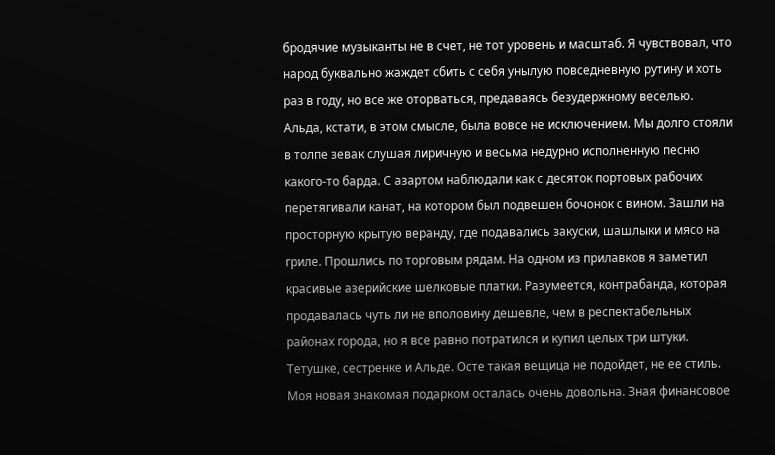бродячие музыканты не в счет, не тот уровень и масштаб. Я чувствовал, что народ буквально жаждет сбить с себя унылую повседневную рутину и хоть раз в году, но все же оторваться, предаваясь безудержному веселью. Альда, кстати, в этом смысле, была вовсе не исключением. Мы долго стояли в толпе зевак слушая лиричную и весьма недурно исполненную песню какого-то барда. С азартом наблюдали как с десяток портовых рабочих перетягивали канат, на котором был подвешен бочонок с вином. Зашли на просторную крытую веранду, где подавались закуски, шашлыки и мясо на гриле. Прошлись по торговым рядам. На одном из прилавков я заметил красивые азерийские шелковые платки. Разумеется, контрабанда, которая продавалась чуть ли не вполовину дешевле, чем в респектабельных районах города, но я все равно потратился и купил целых три штуки. Тетушке, сестренке и Альде. Осте такая вещица не подойдет, не ее стиль.
Моя новая знакомая подарком осталась очень довольна. Зная финансовое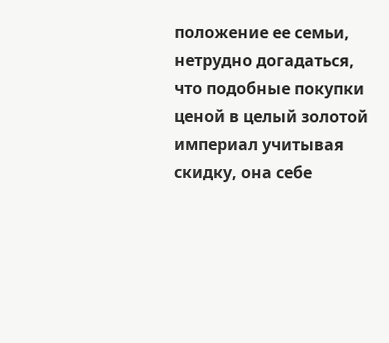положение ее семьи, нетрудно догадаться, что подобные покупки ценой в целый золотой империал учитывая скидку, она себе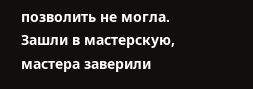позволить не могла.
Зашли в мастерскую, мастера заверили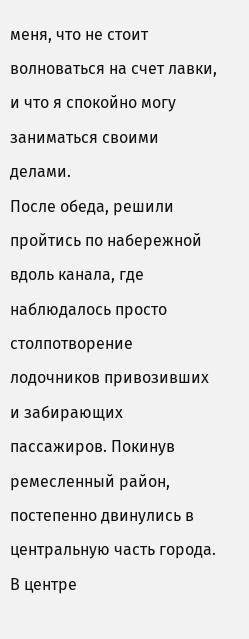меня, что не стоит волноваться на счет лавки, и что я спокойно могу заниматься своими делами.
После обеда, решили пройтись по набережной вдоль канала, где наблюдалось просто столпотворение лодочников привозивших и забирающих пассажиров. Покинув ремесленный район, постепенно двинулись в центральную часть города. В центре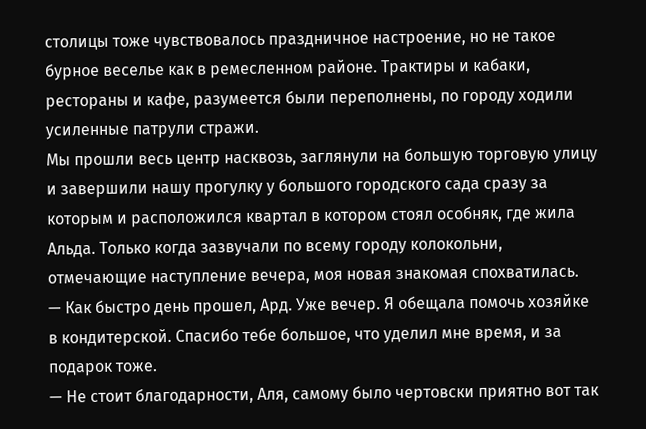столицы тоже чувствовалось праздничное настроение, но не такое бурное веселье как в ремесленном районе. Трактиры и кабаки, рестораны и кафе, разумеется были переполнены, по городу ходили усиленные патрули стражи.
Мы прошли весь центр насквозь, заглянули на большую торговую улицу и завершили нашу прогулку у большого городского сада сразу за которым и расположился квартал в котором стоял особняк, где жила Альда. Только когда зазвучали по всему городу колокольни, отмечающие наступление вечера, моя новая знакомая спохватилась.
— Как быстро день прошел, Ард. Уже вечер. Я обещала помочь хозяйке в кондитерской. Спасибо тебе большое, что уделил мне время, и за подарок тоже.
— Не стоит благодарности, Аля, самому было чертовски приятно вот так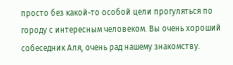просто без какой-то особой цели прогуляться по городу с интересным человеком. Вы очень хороший собеседник Аля, очень рад нашему знакомству.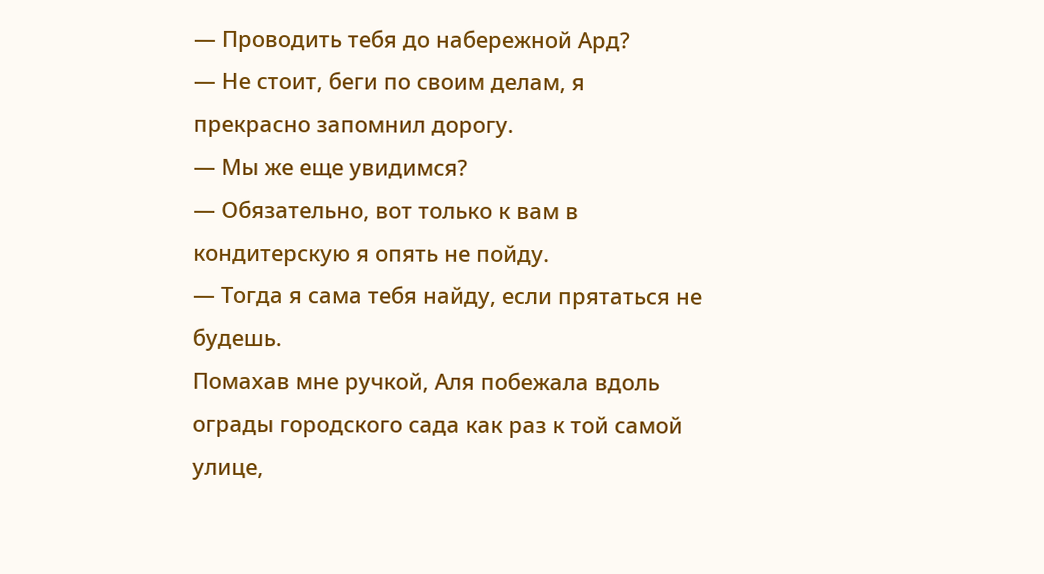— Проводить тебя до набережной Ард?
— Не стоит, беги по своим делам, я прекрасно запомнил дорогу.
— Мы же еще увидимся?
— Обязательно, вот только к вам в кондитерскую я опять не пойду.
— Тогда я сама тебя найду, если прятаться не будешь.
Помахав мне ручкой, Аля побежала вдоль ограды городского сада как раз к той самой улице,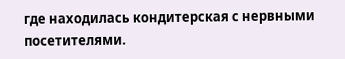где находилась кондитерская с нервными посетителями.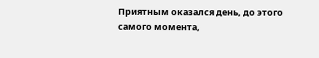Приятным оказался день, до этого самого момента,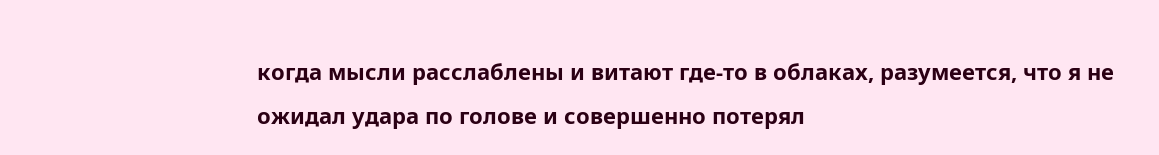когда мысли расслаблены и витают где-то в облаках, разумеется, что я не ожидал удара по голове и совершенно потерял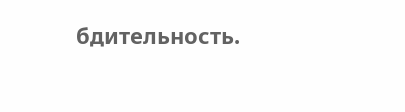бдительность.